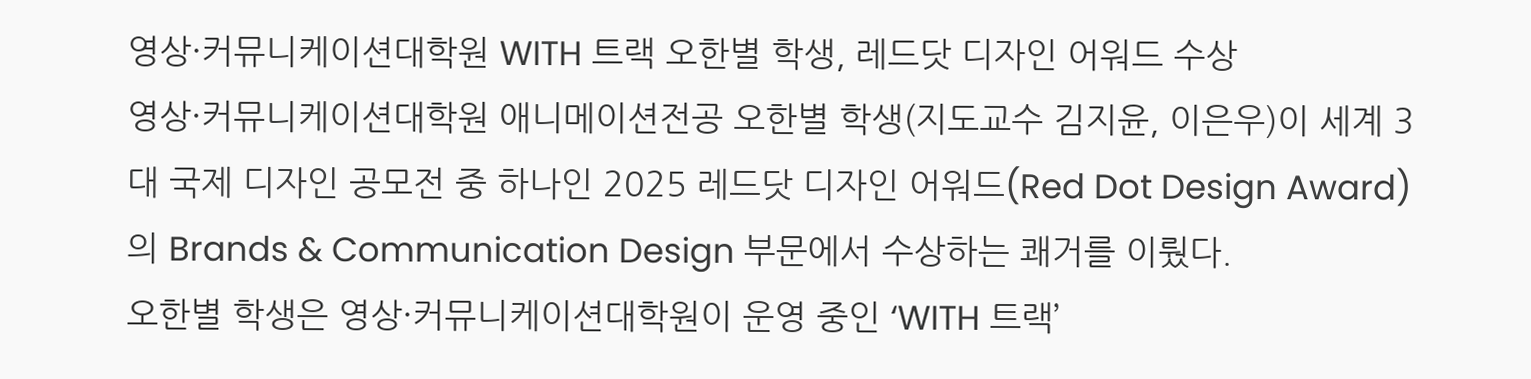영상·커뮤니케이션대학원 WITH 트랙 오한별 학생, 레드닷 디자인 어워드 수상
영상·커뮤니케이션대학원 애니메이션전공 오한별 학생(지도교수 김지윤, 이은우)이 세계 3대 국제 디자인 공모전 중 하나인 2025 레드닷 디자인 어워드(Red Dot Design Award)의 Brands & Communication Design 부문에서 수상하는 쾌거를 이뤘다.
오한별 학생은 영상·커뮤니케이션대학원이 운영 중인 ‘WITH 트랙’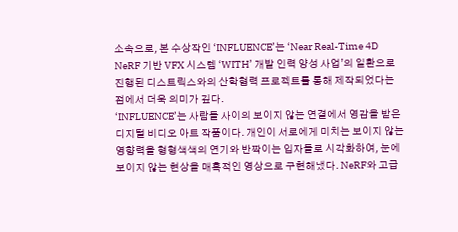소속으로, 본 수상작인 ‘INFLUENCE’는 ‘Near Real-Time 4D NeRF 기반 VFX 시스템 ‘WITH’ 개발 인력 양성 사업’의 일환으로 진행된 디스트릭스와의 산학협력 프로젝트를 통해 제작되었다는 점에서 더욱 의미가 깊다.
‘INFLUENCE’는 사람들 사이의 보이지 않는 연결에서 영감을 받은 디지털 비디오 아트 작품이다. 개인이 서로에게 미치는 보이지 않는 영향력을 형형색색의 연기와 반짝이는 입자들로 시각화하여, 눈에 보이지 않는 현상을 매혹적인 영상으로 구현해냈다. NeRF와 고급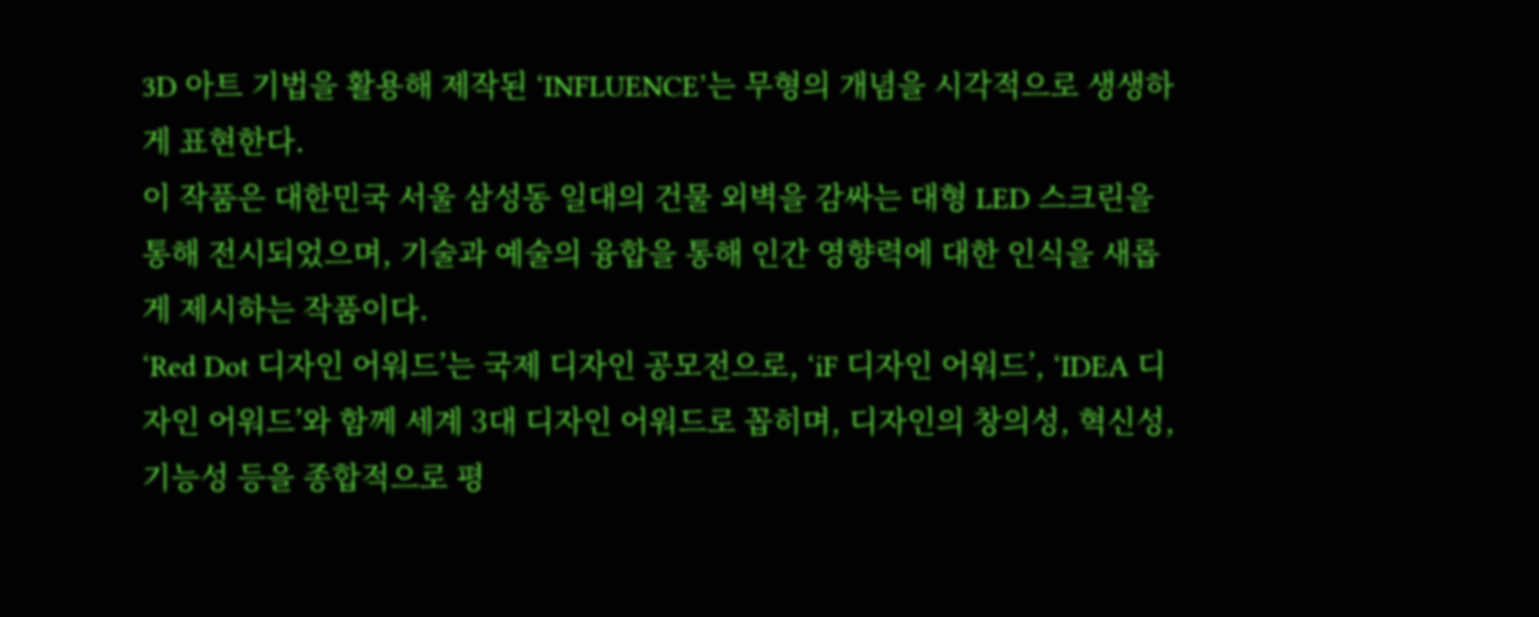3D 아트 기법을 활용해 제작된 ‘INFLUENCE’는 무형의 개념을 시각적으로 생생하게 표현한다.
이 작품은 대한민국 서울 삼성동 일대의 건물 외벽을 감싸는 대형 LED 스크린을 통해 전시되었으며, 기술과 예술의 융합을 통해 인간 영향력에 대한 인식을 새롭게 제시하는 작품이다.
‘Red Dot 디자인 어워드’는 국제 디자인 공모전으로, ‘iF 디자인 어워드’, ‘IDEA 디자인 어워드’와 함께 세계 3대 디자인 어워드로 꼽히며, 디자인의 창의성, 혁신성, 기능성 등을 종합적으로 평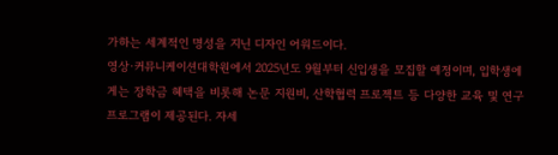가하는 세계적인 명성을 지닌 디자인 어워드이다.
영상·커뮤니케이션대학원에서 2025년도 9월부터 신입생을 모집할 예정이며, 입학생에게는 장학금 혜택을 비롯해 논문 지원비, 산학협력 프로젝트 등 다양한 교육 및 연구 프로그램이 제공된다. 자세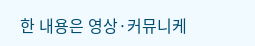한 내용은 영상·커뮤니케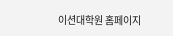이션대학원 홈페이지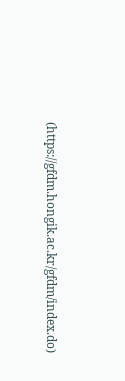(https://gfdm.hongik.ac.kr/gfdm/index.do)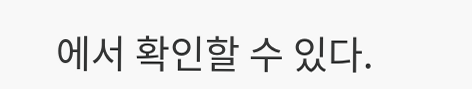에서 확인할 수 있다.